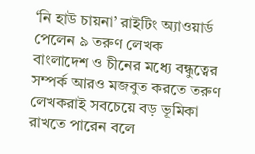‘নি হাউ চায়না’ রাইটিং অ্যাওয়ার্ড পেলেন ৯ তরুণ লেখক
বাংলাদেশ ও চীনের মধ্যে বন্ধুত্বের সম্পর্ক আরও মজবুত করতে তরুণ লেখকরাই সবচেয়ে বড় ভূমিকা রাখতে পারেন বলে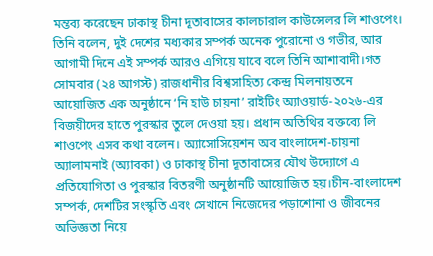মন্তব্য করেছেন ঢাকাস্থ চীনা দূতাবাসের কালচারাল কাউন্সেলর লি শাওপেং। তিনি বলেন, দুই দেশের মধ্যকার সম্পর্ক অনেক পুরোনো ও গভীর, আর আগামী দিনে এই সম্পর্ক আরও এগিয়ে যাবে বলে তিনি আশাবাদী।গত সোমবার (২৪ আগস্ট) রাজধানীর বিশ্বসাহিত্য কেন্দ্র মিলনায়তনে আয়োজিত এক অনুষ্ঠানে ‘নি হাউ চায়না’ রাইটিং অ্যাওয়ার্ড-২০২৬-এর বিজয়ীদের হাতে পুরস্কার তুলে দেওয়া হয়। প্রধান অতিথির বক্তব্যে লি শাওপেং এসব কথা বলেন। অ্যাসোসিয়েশন অব বাংলাদেশ-চায়না অ্যালামনাই (অ্যাবকা) ও ঢাকাস্থ চীনা দূতাবাসের যৌথ উদ্যোগে এ প্রতিযোগিতা ও পুরস্কার বিতরণী অনুষ্ঠানটি আয়োজিত হয়।চীন-বাংলাদেশ সম্পর্ক, দেশটির সংস্কৃতি এবং সেখানে নিজেদের পড়াশোনা ও জীবনের অভিজ্ঞতা নিয়ে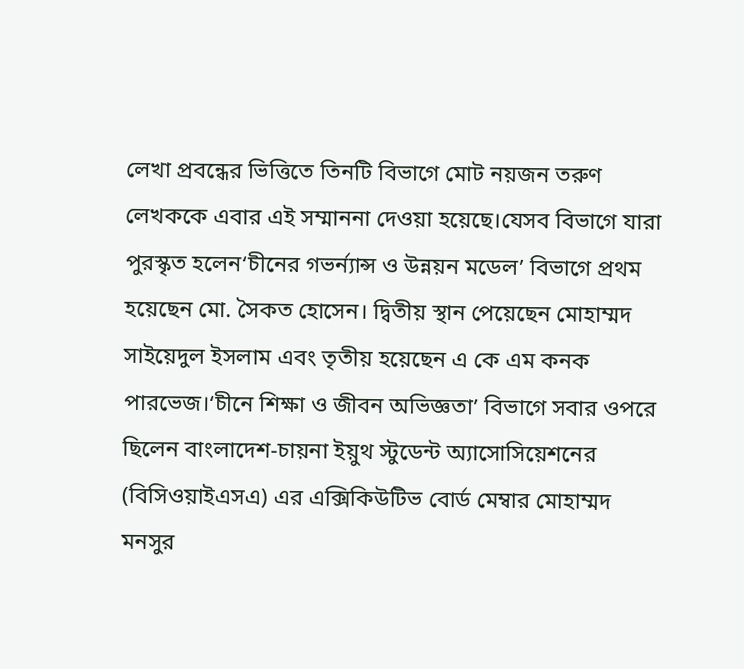লেখা প্রবন্ধের ভিত্তিতে তিনটি বিভাগে মোট নয়জন তরুণ লেখককে এবার এই সম্মাননা দেওয়া হয়েছে।যেসব বিভাগে যারা পুরস্কৃত হলেন‘চীনের গভর্ন্যান্স ও উন্নয়ন মডেল’ বিভাগে প্রথম হয়েছেন মো. সৈকত হোসেন। দ্বিতীয় স্থান পেয়েছেন মোহাম্মদ সাইয়েদুল ইসলাম এবং তৃতীয় হয়েছেন এ কে এম কনক পারভেজ।‘চীনে শিক্ষা ও জীবন অভিজ্ঞতা’ বিভাগে সবার ওপরে ছিলেন বাংলাদেশ-চায়না ইয়ুথ স্টুডেন্ট অ্যাসোসিয়েশনের (বিসিওয়াইএসএ) এর এক্সিকিউটিভ বোর্ড মেম্বার মোহাম্মদ মনসুর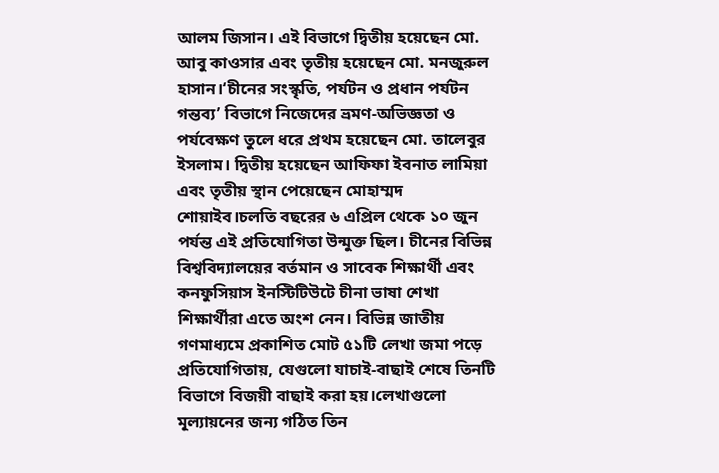আলম জিসান। এই বিভাগে দ্বিতীয় হয়েছেন মো. আবু কাওসার এবং তৃতীয় হয়েছেন মো. মনজুরুল হাসান।‘চীনের সংস্কৃতি, পর্যটন ও প্রধান পর্যটন গন্তব্য’ বিভাগে নিজেদের ভ্রমণ-অভিজ্ঞতা ও পর্যবেক্ষণ তুলে ধরে প্রথম হয়েছেন মো. তালেবুর ইসলাম। দ্বিতীয় হয়েছেন আফিফা ইবনাত লামিয়া এবং তৃতীয় স্থান পেয়েছেন মোহাম্মদ শোয়াইব।চলতি বছরের ৬ এপ্রিল থেকে ১০ জুন পর্যন্ত এই প্রতিযোগিতা উন্মুক্ত ছিল। চীনের বিভিন্ন বিশ্ববিদ্যালয়ের বর্তমান ও সাবেক শিক্ষার্থী এবং কনফুসিয়াস ইনস্টিটিউটে চীনা ভাষা শেখা শিক্ষার্থীরা এতে অংশ নেন। বিভিন্ন জাতীয় গণমাধ্যমে প্রকাশিত মোট ৫১টি লেখা জমা পড়ে প্রতিযোগিতায়, যেগুলো যাচাই-বাছাই শেষে তিনটি বিভাগে বিজয়ী বাছাই করা হয়।লেখাগুলো মূল্যায়নের জন্য গঠিত তিন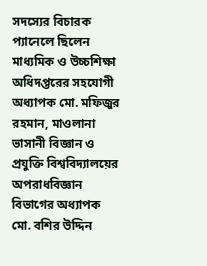সদস্যের বিচারক প্যানেলে ছিলেন মাধ্যমিক ও উচ্চশিক্ষা অধিদপ্তরের সহযোগী অধ্যাপক মো. মফিজুর রহমান, মাওলানা ভাসানী বিজ্ঞান ও প্রযুক্তি বিশ্ববিদ্যালয়ের অপরাধবিজ্ঞান বিভাগের অধ্যাপক মো. বশির উদ্দিন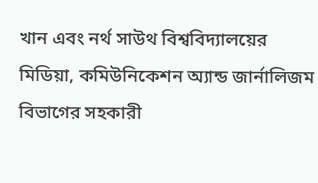খান এবং নর্থ সাউথ বিশ্ববিদ্যালয়ের মিডিয়া, কমিউনিকেশন অ্যান্ড জার্নালিজম বিভাগের সহকারী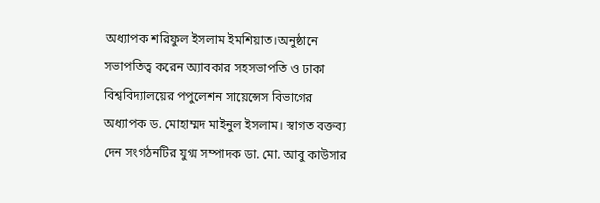অধ্যাপক শরিফুল ইসলাম ইমশিয়াত।অনুষ্ঠানে সভাপতিত্ব করেন অ্যাবকার সহসভাপতি ও ঢাকা বিশ্ববিদ্যালয়ের পপুলেশন সায়েন্সেস বিভাগের অধ্যাপক ড. মোহাম্মদ মাইনুল ইসলাম। স্বাগত বক্তব্য দেন সংগঠনটির যুগ্ম সম্পাদক ডা. মো. আবু কাউসার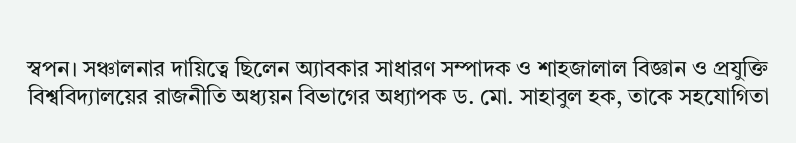স্বপন। সঞ্চালনার দায়িত্বে ছিলেন অ্যাবকার সাধারণ সম্পাদক ও শাহজালাল বিজ্ঞান ও প্রযুক্তি বিশ্ববিদ্যালয়ের রাজনীতি অধ্যয়ন বিভাগের অধ্যাপক ড. মো. সাহাবুল হক, তাকে সহযোগিতা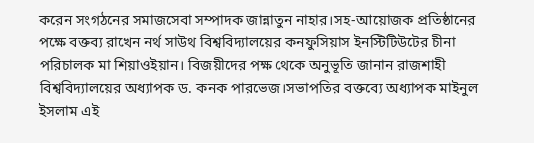করেন সংগঠনের সমাজসেবা সম্পাদক জান্নাতুন নাহার।সহ-আয়োজক প্রতিষ্ঠানের পক্ষে বক্তব্য রাখেন নর্থ সাউথ বিশ্ববিদ্যালয়ের কনফুসিয়াস ইনস্টিটিউটের চীনা পরিচালক মা শিয়াওইয়ান। বিজয়ীদের পক্ষ থেকে অনুভূতি জানান রাজশাহী বিশ্ববিদ্যালয়ের অধ্যাপক ড. কনক পারভেজ।সভাপতির বক্তব্যে অধ্যাপক মাইনুল ইসলাম এই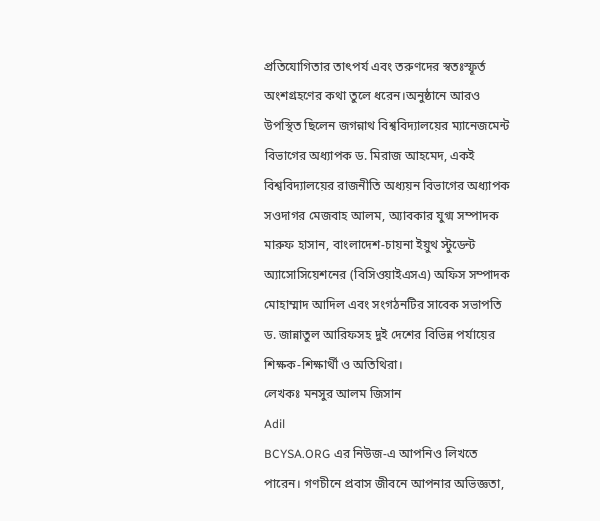প্রতিযোগিতার তাৎপর্য এবং তরুণদের স্বতঃস্ফূর্ত অংশগ্রহণের কথা তুলে ধরেন।অনুষ্ঠানে আরও উপস্থিত ছিলেন জগন্নাথ বিশ্ববিদ্যালয়ের ম্যানেজমেন্ট বিভাগের অধ্যাপক ড. মিরাজ আহমেদ, একই বিশ্ববিদ্যালয়ের রাজনীতি অধ্যয়ন বিভাগের অধ্যাপক সওদাগর মেজবাহ আলম, অ্যাবকার যুগ্ম সম্পাদক মারুফ হাসান, বাংলাদেশ-চায়না ইয়ুথ স্টুডেন্ট অ্যাসোসিয়েশনের (বিসিওয়াইএসএ) অফিস সম্পাদক মোহাম্মাদ আদিল এবং সংগঠনটির সাবেক সভাপতি ড. জান্নাতুল আরিফসহ দুই দেশের বিভিন্ন পর্যায়ের শিক্ষক-শিক্ষার্থী ও অতিথিরা।
লেখকঃ মনসুর আলম জিসান
Adil
BCYSA.ORG এর নিউজ-এ আপনিও লিখতে পারেন। গণচীনে প্রবাস জীবনে আপনার অভিজ্ঞতা,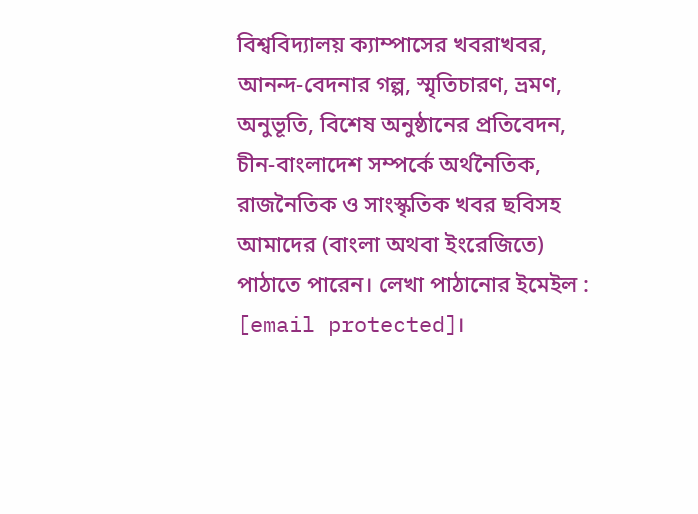বিশ্ববিদ্যালয় ক্যাম্পাসের খবরাখবর, আনন্দ-বেদনার গল্প, স্মৃতিচারণ, ভ্রমণ, অনুভূতি, বিশেষ অনুষ্ঠানের প্রতিবেদন, চীন-বাংলাদেশ সম্পর্কে অর্থনৈতিক, রাজনৈতিক ও সাংস্কৃতিক খবর ছবিসহ আমাদের (বাংলা অথবা ইংরেজিতে) পাঠাতে পারেন। লেখা পাঠানোর ইমেইল : [email protected]।